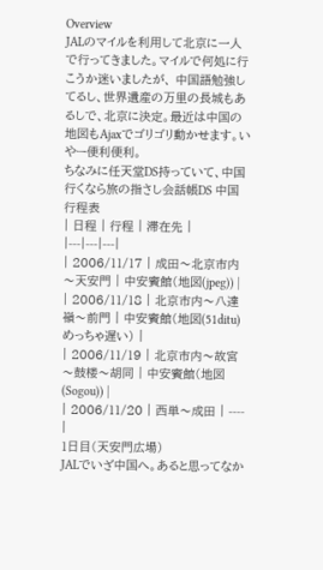Overview
JALのマイルを利用して北京に一人で行ってきました。マイルで何処に行こうか迷いましたが、 中国語勉強してるし、世界遺産の万里の長城もあるしで、北京に決定。最近は中国の地図もAjaxでゴリゴリ動かせます。いやー便利便利。
ちなみに任天堂DS持っていて、中国行くなら旅の指さし会話帳DS 中国
行程表
| 日程 | 行程 | 滞在先 |
|---|---|---|
| 2006/11/17 | 成田〜北京市内〜天安門 | 中安賓館(地図(jpeg)) |
| 2006/11/18 | 北京市内〜八達嶺〜前門 | 中安賓館(地図(51ditu)めっちゃ遅い) |
| 2006/11/19 | 北京市内〜故宮〜鼓楼〜胡同 | 中安賓館(地図(Sogou)) |
| 2006/11/20 | 西単〜成田 | ---- |
1日目(天安門広場)
JALでいざ中国へ。あると思ってなか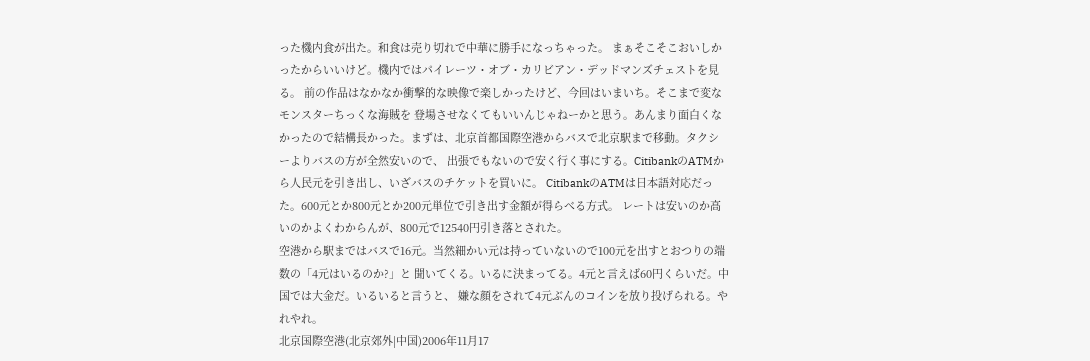った機内食が出た。和食は売り切れで中華に勝手になっちゃった。 まぁそこそこおいしかったからいいけど。機内ではパイレーツ・オブ・カリビアン・デッドマンズチェストを見る。 前の作品はなかなか衝撃的な映像で楽しかったけど、今回はいまいち。そこまで変なモンスターちっくな海賊を 登場させなくてもいいんじゃねーかと思う。あんまり面白くなかったので結構長かった。まずは、北京首都国際空港からバスで北京駅まで移動。タクシーよりバスの方が全然安いので、 出張でもないので安く行く事にする。CitibankのATMから人民元を引き出し、いざバスのチケットを買いに。 CitibankのATMは日本語対応だった。600元とか800元とか200元単位で引き出す金額が得らべる方式。 レートは安いのか高いのかよくわからんが、800元で12540円引き落とされた。
空港から駅まではバスで16元。当然細かい元は持っていないので100元を出すとおつりの端数の「4元はいるのか?」と 聞いてくる。いるに決まってる。4元と言えば60円くらいだ。中国では大金だ。いるいると言うと、 嫌な顔をされて4元ぶんのコインを放り投げられる。やれやれ。
北京国際空港(北京郊外|中国)2006年11月17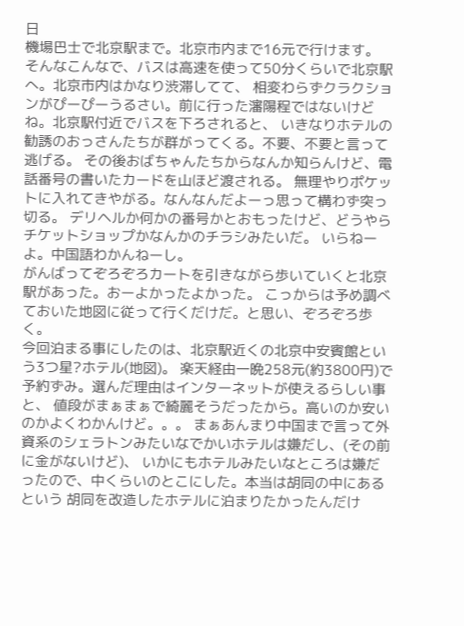日
機場巴士で北京駅まで。北京市内まで16元で行けます。
そんなこんなで、バスは高速を使って50分くらいで北京駅へ。北京市内はかなり渋滞してて、 相変わらずクラクションがぴーぴーうるさい。前に行った瀋陽程ではないけどね。北京駅付近でバスを下ろされると、 いきなりホテルの勧誘のおっさんたちが群がってくる。不要、不要と言って逃げる。 その後おばちゃんたちからなんか知らんけど、電話番号の書いたカードを山ほど渡される。 無理やりポケットに入れてきやがる。なんなんだよーっ思って構わず突っ切る。 デリヘルか何かの番号かとおもったけど、どうやらチケットショップかなんかのチラシみたいだ。 いらねーよ。中国語わかんねーし。
がんばってぞろぞろカートを引きながら歩いていくと北京駅があった。おーよかったよかった。 こっからは予め調べておいた地図に従って行くだけだ。と思い、ぞろぞろ歩く。
今回泊まる事にしたのは、北京駅近くの北京中安賓館という3つ星?ホテル(地図)。 楽天経由一晩258元(約3800円)で予約ずみ。選んだ理由はインターネットが使えるらしい事と、 値段がまぁまぁで綺麗そうだったから。高いのか安いのかよくわかんけど。。。 まぁあんまり中国まで言って外資系のシェラトンみたいなでかいホテルは嫌だし、(その前に金がないけど)、 いかにもホテルみたいなところは嫌だったので、中くらいのとこにした。本当は胡同の中にあるという 胡同を改造したホテルに泊まりたかったんだけ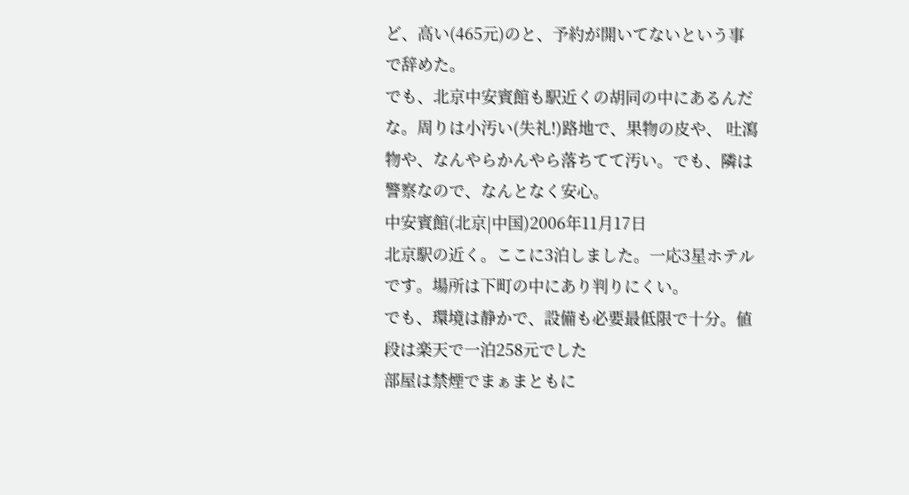ど、高い(465元)のと、予約が開いてないという事で辞めた。
でも、北京中安賓館も駅近くの胡同の中にあるんだな。周りは小汚い(失礼!)路地で、果物の皮や、 吐瀉物や、なんやらかんやら落ちてて汚い。でも、隣は警察なので、なんとなく安心。
中安賓館(北京|中国)2006年11月17日
北京駅の近く。ここに3泊しました。一応3星ホテルです。場所は下町の中にあり判りにくい。
でも、環境は静かで、設備も必要最低限で十分。値段は楽天で一泊258元でした
部屋は禁煙でまぁまともに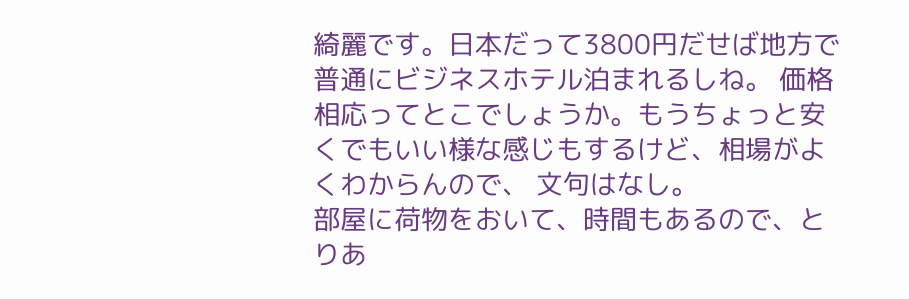綺麗です。日本だって3800円だせば地方で普通にビジネスホテル泊まれるしね。 価格相応ってとこでしょうか。もうちょっと安くでもいい様な感じもするけど、相場がよくわからんので、 文句はなし。
部屋に荷物をおいて、時間もあるので、とりあ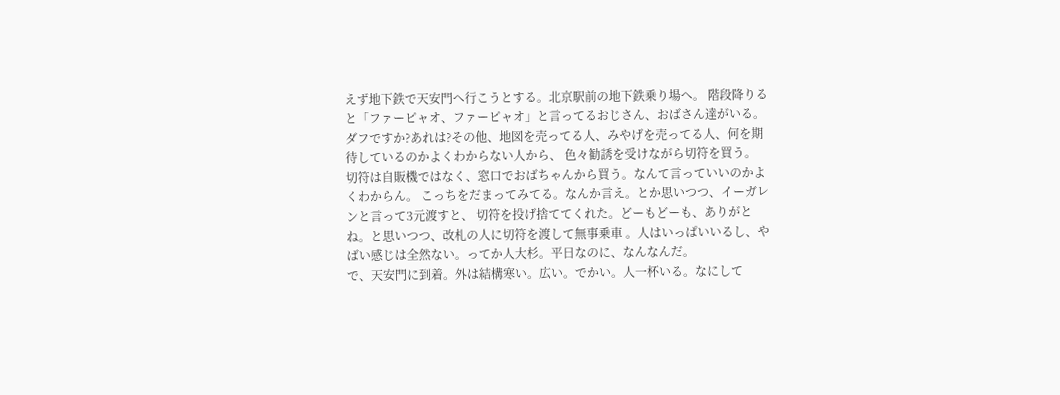えず地下鉄で天安門へ行こうとする。北京駅前の地下鉄乗り場へ。 階段降りると「ファーピャオ、ファーピャオ」と言ってるおじさん、おばさん達がいる。 ダフですか?あれは?その他、地図を売ってる人、みやげを売ってる人、何を期待しているのかよくわからない人から、 色々勧誘を受けながら切符を買う。
切符は自販機ではなく、窓口でおばちゃんから買う。なんて言っていいのかよくわからん。 こっちをだまってみてる。なんか言え。とか思いつつ、イーガレンと言って3元渡すと、 切符を投げ捨ててくれた。どーもどーも、ありがとね。と思いつつ、改札の人に切符を渡して無事乗車 。人はいっぱいいるし、やばい感じは全然ない。ってか人大杉。平日なのに、なんなんだ。
で、天安門に到着。外は結構寒い。広い。でかい。人一杯いる。なにして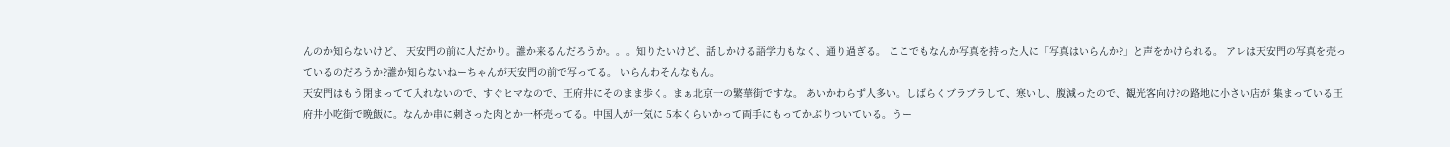んのか知らないけど、 天安門の前に人だかり。誰か来るんだろうか。。。知りたいけど、話しかける語学力もなく、通り過ぎる。 ここでもなんか写真を持った人に「写真はいらんか?」と声をかけられる。 アレは天安門の写真を売っているのだろうか?誰か知らないねーちゃんが天安門の前で写ってる。 いらんわそんなもん。
天安門はもう閉まってて入れないので、すぐヒマなので、王府井にそのまま歩く。まぁ北京一の繁華街ですな。 あいかわらず人多い。しばらくブラブラして、寒いし、腹減ったので、観光客向け?の路地に小さい店が 集まっている王府井小吃街で晩飯に。なんか串に刺さった肉とか一杯売ってる。中国人が一気に 5本くらいかって両手にもってかぶりついている。うー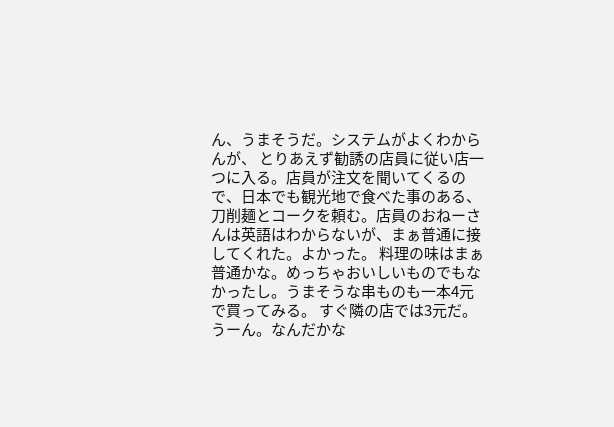ん、うまそうだ。システムがよくわからんが、 とりあえず勧誘の店員に従い店一つに入る。店員が注文を聞いてくるので、日本でも観光地で食べた事のある、 刀削麺とコークを頼む。店員のおねーさんは英語はわからないが、まぁ普通に接してくれた。よかった。 料理の味はまぁ普通かな。めっちゃおいしいものでもなかったし。うまそうな串ものも一本4元で買ってみる。 すぐ隣の店では3元だ。うーん。なんだかな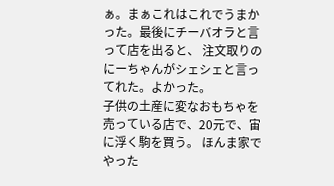ぁ。まぁこれはこれでうまかった。最後にチーバオラと言って店を出ると、 注文取りのにーちゃんがシェシェと言ってれた。よかった。
子供の土産に変なおもちゃを売っている店で、20元で、宙に浮く駒を買う。 ほんま家でやった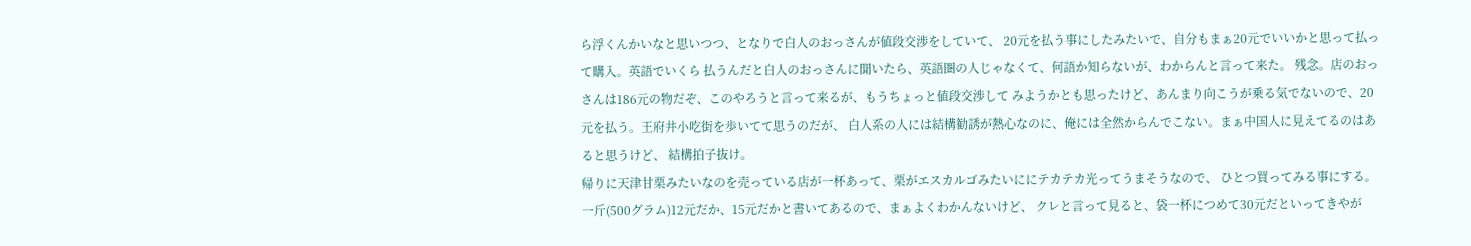ら浮くんかいなと思いつつ、となりで白人のおっさんが値段交渉をしていて、 20元を払う事にしたみたいで、自分もまぁ20元でいいかと思って払って購入。英語でいくら 払うんだと白人のおっさんに聞いたら、英語圏の人じゃなくて、何語か知らないが、わからんと言って来た。 残念。店のおっさんは186元の物だぞ、このやろうと言って来るが、もうちょっと値段交渉して みようかとも思ったけど、あんまり向こうが乗る気でないので、20元を払う。王府井小吃街を歩いてて思うのだが、 白人系の人には結構勧誘が熱心なのに、俺には全然からんでこない。まぁ中国人に見えてるのはあると思うけど、 結構拍子抜け。
帰りに天津甘栗みたいなのを売っている店が一杯あって、栗がエスカルゴみたいににテカテカ光ってうまそうなので、 ひとつ買ってみる事にする。一斤(500グラム)12元だか、15元だかと書いてあるので、まぁよくわかんないけど、 クレと言って見ると、袋一杯につめて30元だといってきやが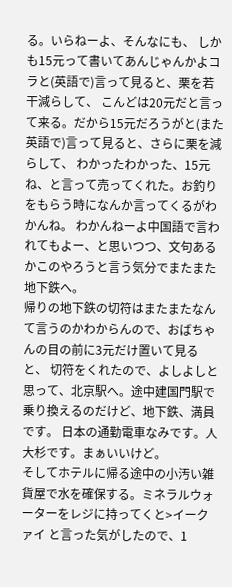る。いらねーよ、そんなにも、 しかも15元って書いてあんじゃんかよコラと(英語で)言って見ると、栗を若干減らして、 こんどは20元だと言って来る。だから15元だろうがと(また英語で)言って見ると、さらに栗を減らして、 わかったわかった、15元ね、と言って売ってくれた。お釣りをもらう時になんか言ってくるがわかんね。 わかんねーよ中国語で言われてもよー、と思いつつ、文句あるかこのやろうと言う気分でまたまた地下鉄へ。
帰りの地下鉄の切符はまたまたなんて言うのかわからんので、おばちゃんの目の前に3元だけ置いて見ると、 切符をくれたので、よしよしと思って、北京駅へ。途中建国門駅で乗り換えるのだけど、地下鉄、満員です。 日本の通勤電車なみです。人大杉です。まぁいいけど。
そしてホテルに帰る途中の小汚い雑貨屋で水を確保する。ミネラルウォーターをレジに持ってくと>イークァイ と言った気がしたので、1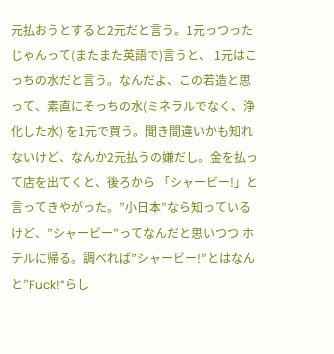元払おうとすると2元だと言う。1元っつったじゃんって(またまた英語で)言うと、 1元はこっちの水だと言う。なんだよ、この若造と思って、素直にそっちの水(ミネラルでなく、浄化した水) を1元で買う。聞き間違いかも知れないけど、なんか2元払うの嫌だし。金を払って店を出てくと、後ろから 「シャービー!」と言ってきやがった。”小日本”なら知っているけど、”シャービー”ってなんだと思いつつ ホテルに帰る。調べれば”シャービー!”とはなんと”Fuck!”らし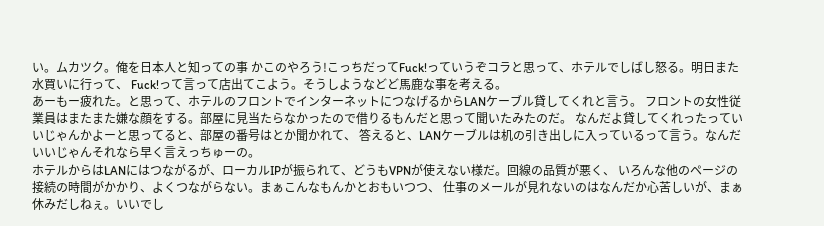い。ムカツク。俺を日本人と知っての事 かこのやろう!こっちだってFuck!っていうぞコラと思って、ホテルでしばし怒る。明日また水買いに行って、 Fuck!って言って店出てこよう。そうしようなどど馬鹿な事を考える。
あーもー疲れた。と思って、ホテルのフロントでインターネットにつなげるからLANケーブル貸してくれと言う。 フロントの女性従業員はまたまた嫌な顔をする。部屋に見当たらなかったので借りるもんだと思って聞いたみたのだ。 なんだよ貸してくれったっていいじゃんかよーと思ってると、部屋の番号はとか聞かれて、 答えると、LANケーブルは机の引き出しに入っているって言う。なんだいいじゃんそれなら早く言えっちゅーの。
ホテルからはLANにはつながるが、ローカルIPが振られて、どうもVPNが使えない様だ。回線の品質が悪く、 いろんな他のページの接続の時間がかかり、よくつながらない。まぁこんなもんかとおもいつつ、 仕事のメールが見れないのはなんだか心苦しいが、まぁ休みだしねぇ。いいでし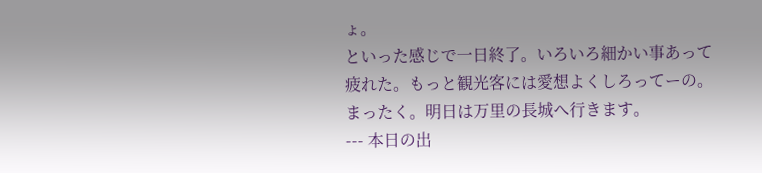ょ。
といった感じで一日終了。いろいろ細かい事あって疲れた。もっと観光客には愛想よくしろってーの。 まったく。明日は万里の長城へ行きます。
--- 本日の出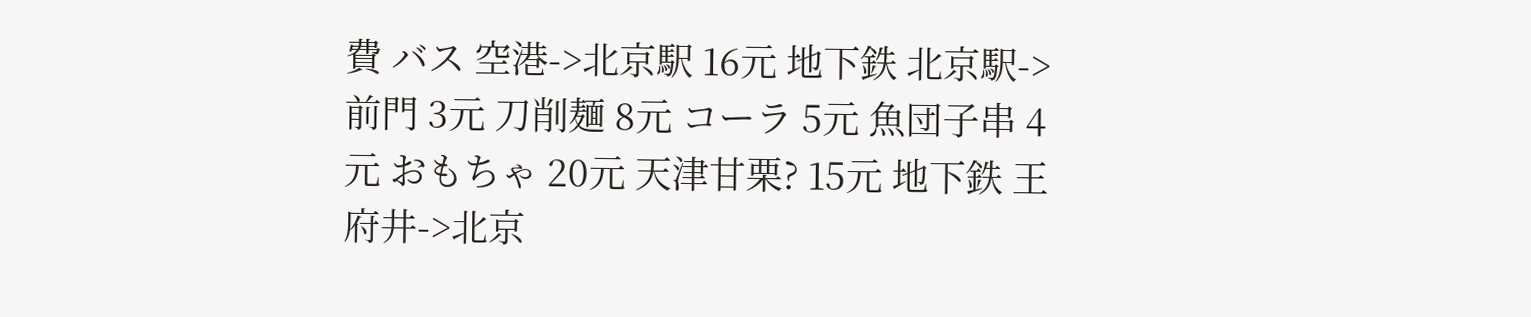費 バス 空港->北京駅 16元 地下鉄 北京駅->前門 3元 刀削麺 8元 コーラ 5元 魚団子串 4元 おもちゃ 20元 天津甘栗? 15元 地下鉄 王府井->北京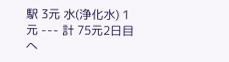駅 3元 水(浄化水) 1元 --- 計 75元2日目へ